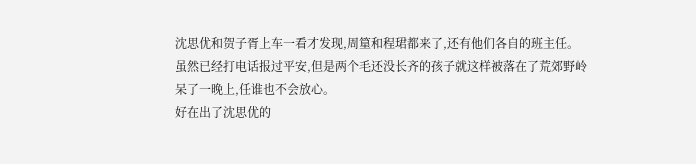沈思优和贺子胥上车一看才发现,周篂和程珺都来了,还有他们各自的班主任。
虽然已经打电话报过平安,但是两个毛还没长齐的孩子就这样被落在了荒郊野岭呆了一晚上,任谁也不会放心。
好在出了沈思优的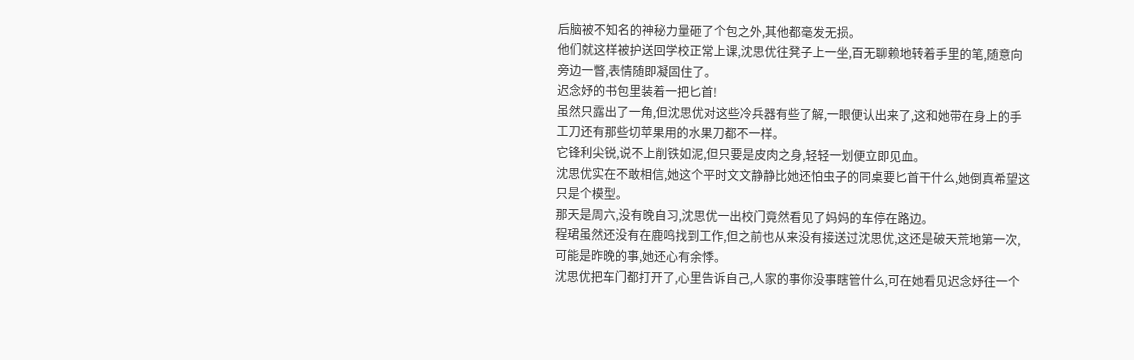后脑被不知名的神秘力量砸了个包之外,其他都毫发无损。
他们就这样被护送回学校正常上课,沈思优往凳子上一坐,百无聊赖地转着手里的笔,随意向旁边一瞥,表情随即凝固住了。
迟念妤的书包里装着一把匕首!
虽然只露出了一角,但沈思优对这些冷兵器有些了解,一眼便认出来了,这和她带在身上的手工刀还有那些切苹果用的水果刀都不一样。
它锋利尖锐,说不上削铁如泥,但只要是皮肉之身,轻轻一划便立即见血。
沈思优实在不敢相信,她这个平时文文静静比她还怕虫子的同桌要匕首干什么,她倒真希望这只是个模型。
那天是周六,没有晚自习,沈思优一出校门竟然看见了妈妈的车停在路边。
程珺虽然还没有在鹿鸣找到工作,但之前也从来没有接送过沈思优,这还是破天荒地第一次,可能是昨晚的事,她还心有余悸。
沈思优把车门都打开了,心里告诉自己,人家的事你没事瞎管什么,可在她看见迟念妤往一个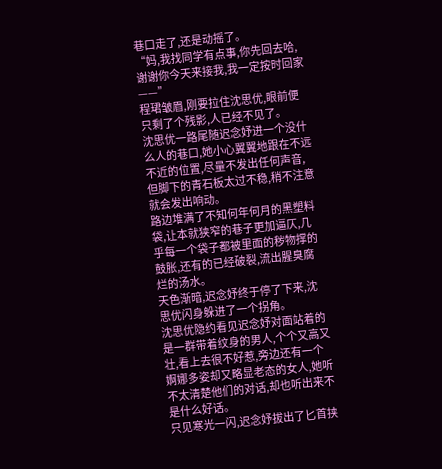巷口走了,还是动摇了。
“妈,我找同学有点事,你先回去哈,谢谢你今天来接我,我一定按时回家——”
程珺皱眉,刚要拉住沈思优,眼前便只剩了个残影,人已经不见了。
沈思优一路尾随迟念妤进一个没什么人的巷口,她小心翼翼地跟在不远不近的位置,尽量不发出任何声音,但脚下的青石板太过不稳,稍不注意就会发出响动。
路边堆满了不知何年何月的黑塑料袋,让本就狭窄的巷子更加逼仄,几乎每一个袋子都被里面的秽物撑的鼓胀,还有的已经破裂,流出腥臭腐烂的汤水。
天色渐暗,迟念妤终于停了下来,沈思优闪身躲进了一个拐角。
沈思优隐约看见迟念妤对面站着的是一群带着纹身的男人,个个又高又壮,看上去很不好惹,旁边还有一个婀娜多姿却又略显老态的女人,她听不太清楚他们的对话,却也听出来不是什么好话。
只见寒光一闪,迟念妤拔出了匕首挟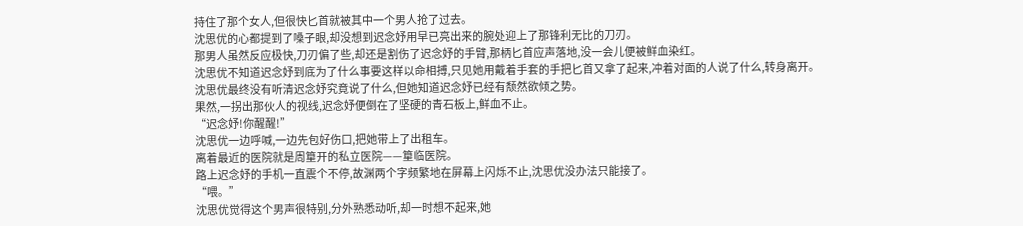持住了那个女人,但很快匕首就被其中一个男人抢了过去。
沈思优的心都提到了嗓子眼,却没想到迟念妤用早已亮出来的腕处迎上了那锋利无比的刀刃。
那男人虽然反应极快,刀刃偏了些,却还是割伤了迟念妤的手臂,那柄匕首应声落地,没一会儿便被鲜血染红。
沈思优不知道迟念妤到底为了什么事要这样以命相搏,只见她用戴着手套的手把匕首又拿了起来,冲着对面的人说了什么,转身离开。
沈思优最终没有听清迟念妤究竟说了什么,但她知道迟念妤已经有颓然欲倾之势。
果然,一拐出那伙人的视线,迟念妤便倒在了坚硬的青石板上,鲜血不止。
“迟念妤!你醒醒!”
沈思优一边呼喊,一边先包好伤口,把她带上了出租车。
离着最近的医院就是周篂开的私立医院——篂临医院。
路上迟念妤的手机一直震个不停,故渊两个字频繁地在屏幕上闪烁不止,沈思优没办法只能接了。
“喂。”
沈思优觉得这个男声很特别,分外熟悉动听,却一时想不起来,她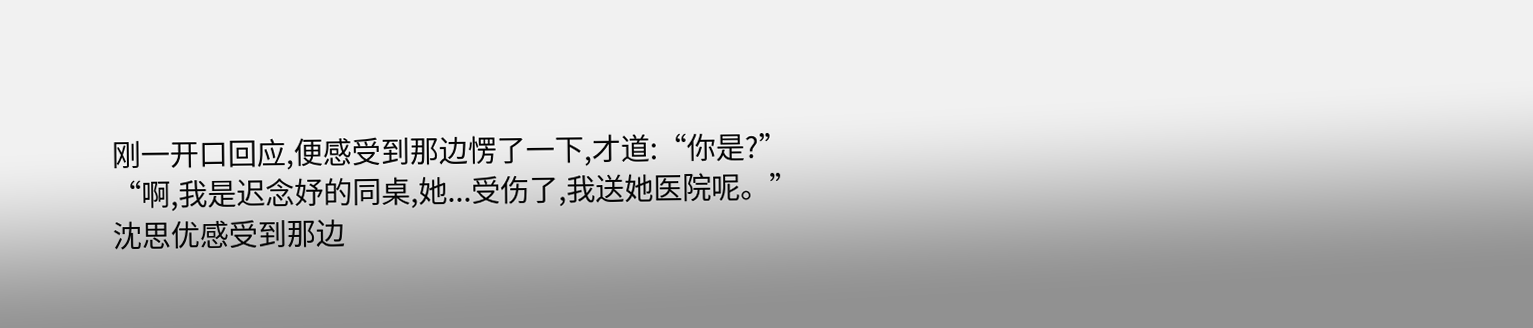刚一开口回应,便感受到那边愣了一下,才道:“你是?”
“啊,我是迟念妤的同桌,她...受伤了,我送她医院呢。”
沈思优感受到那边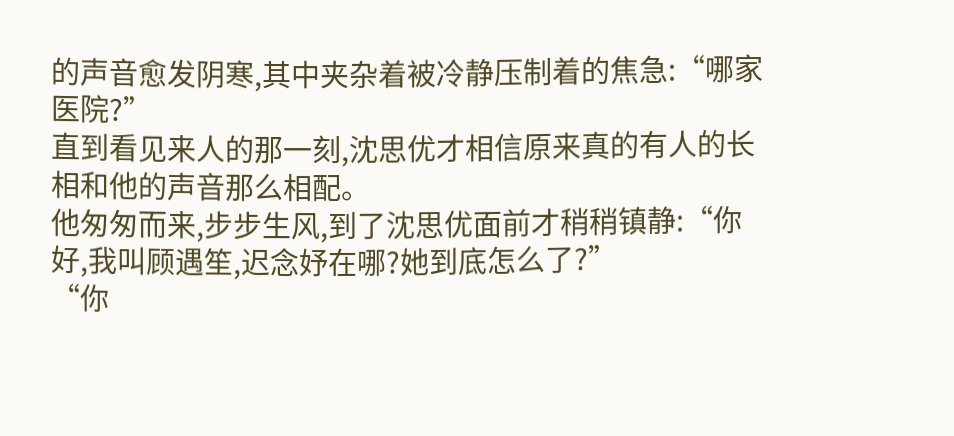的声音愈发阴寒,其中夹杂着被冷静压制着的焦急:“哪家医院?”
直到看见来人的那一刻,沈思优才相信原来真的有人的长相和他的声音那么相配。
他匆匆而来,步步生风,到了沈思优面前才稍稍镇静:“你好,我叫顾遇笙,迟念妤在哪?她到底怎么了?”
“你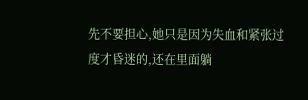先不要担心,她只是因为失血和紧张过度才昏迷的,还在里面躺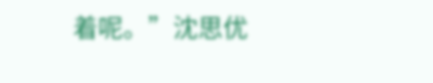着呢。”沈思优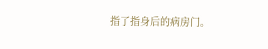指了指身后的病房门。